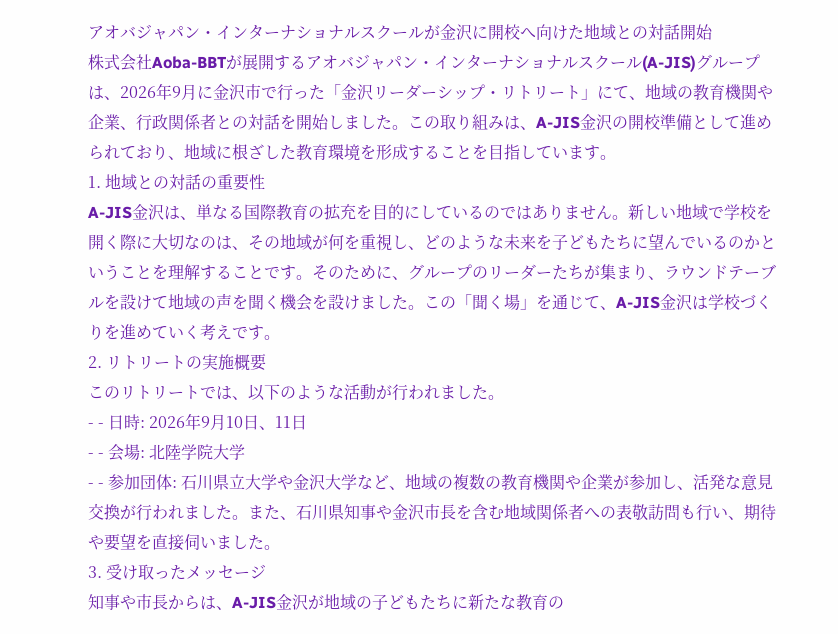アオバジャパン・インターナショナルスクールが金沢に開校へ向けた地域との対話開始
株式会社Aoba-BBTが展開するアオバジャパン・インターナショナルスクール(A-JIS)グループは、2026年9月に金沢市で行った「金沢リーダーシップ・リトリート」にて、地域の教育機関や企業、行政関係者との対話を開始しました。この取り組みは、A-JIS金沢の開校準備として進められており、地域に根ざした教育環境を形成することを目指しています。
1. 地域との対話の重要性
A-JIS金沢は、単なる国際教育の拡充を目的にしているのではありません。新しい地域で学校を開く際に大切なのは、その地域が何を重視し、どのような未来を子どもたちに望んでいるのかということを理解することです。そのために、グループのリーダーたちが集まり、ラウンドテーブルを設けて地域の声を聞く機会を設けました。この「聞く場」を通じて、A-JIS金沢は学校づくりを進めていく考えです。
2. リトリートの実施概要
このリトリートでは、以下のような活動が行われました。
- - 日時: 2026年9月10日、11日
- - 会場: 北陸学院大学
- - 参加団体: 石川県立大学や金沢大学など、地域の複数の教育機関や企業が参加し、活発な意見交換が行われました。また、石川県知事や金沢市長を含む地域関係者への表敬訪問も行い、期待や要望を直接伺いました。
3. 受け取ったメッセージ
知事や市長からは、A-JIS金沢が地域の子どもたちに新たな教育の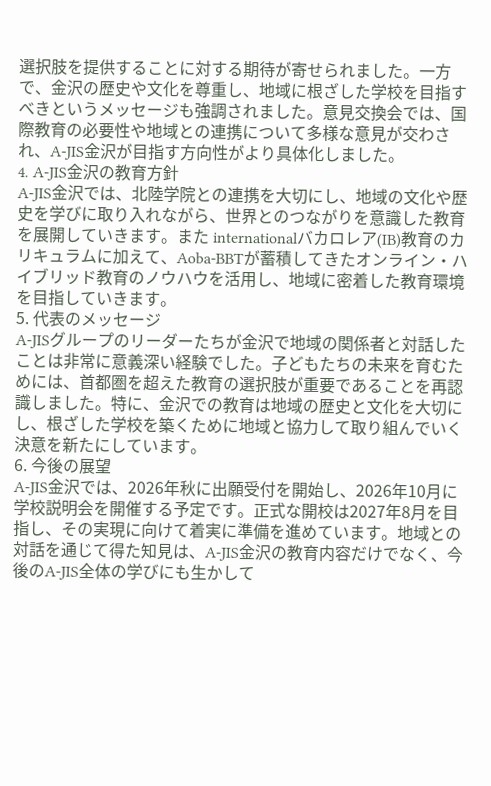選択肢を提供することに対する期待が寄せられました。一方で、金沢の歴史や文化を尊重し、地域に根ざした学校を目指すべきというメッセージも強調されました。意見交換会では、国際教育の必要性や地域との連携について多様な意見が交わされ、A-JIS金沢が目指す方向性がより具体化しました。
4. A-JIS金沢の教育方針
A-JIS金沢では、北陸学院との連携を大切にし、地域の文化や歴史を学びに取り入れながら、世界とのつながりを意識した教育を展開していきます。また internationalバカロレア(IB)教育のカリキュラムに加えて、Aoba-BBTが蓄積してきたオンライン・ハイブリッド教育のノウハウを活用し、地域に密着した教育環境を目指していきます。
5. 代表のメッセージ
A-JISグループのリーダーたちが金沢で地域の関係者と対話したことは非常に意義深い経験でした。子どもたちの未来を育むためには、首都圏を超えた教育の選択肢が重要であることを再認識しました。特に、金沢での教育は地域の歴史と文化を大切にし、根ざした学校を築くために地域と協力して取り組んでいく決意を新たにしています。
6. 今後の展望
A-JIS金沢では、2026年秋に出願受付を開始し、2026年10月に学校説明会を開催する予定です。正式な開校は2027年8月を目指し、その実現に向けて着実に準備を進めています。地域との対話を通じて得た知見は、A-JIS金沢の教育内容だけでなく、今後のA-JIS全体の学びにも生かして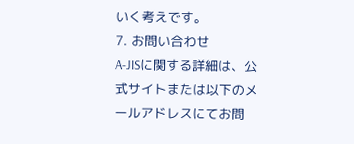いく考えです。
7. お問い合わせ
A-JISに関する詳細は、公式サイトまたは以下のメールアドレスにてお問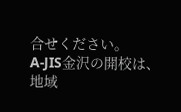合せください。
A-JIS金沢の開校は、地域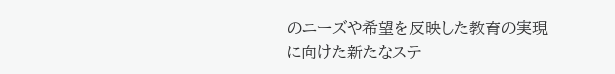のニーズや希望を反映した教育の実現に向けた新たなステ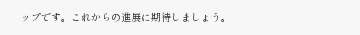ップです。これからの進展に期待しましょう。